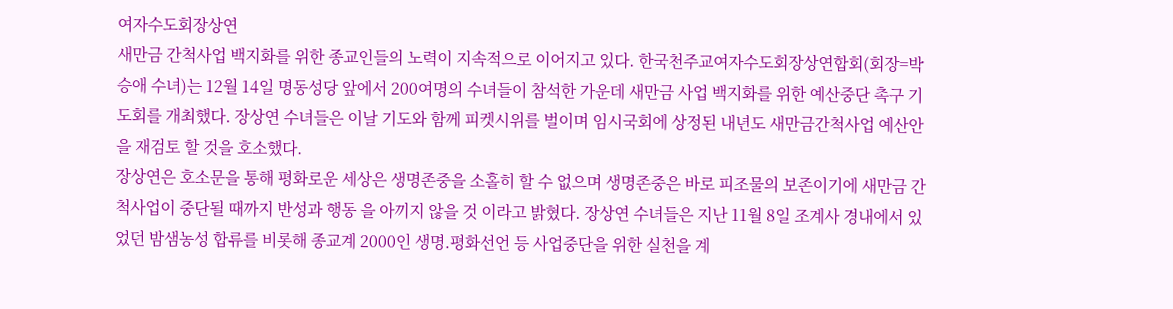여자수도회장상연
새만금 간척사업 백지화를 위한 종교인들의 노력이 지속적으로 이어지고 있다. 한국천주교여자수도회장상연합회(회장=박승애 수녀)는 12월 14일 명동성당 앞에서 200여명의 수녀들이 참석한 가운데 새만금 사업 백지화를 위한 예산중단 촉구 기도회를 개최했다. 장상연 수녀들은 이날 기도와 함께 피켓시위를 벌이며 임시국회에 상정된 내년도 새만금간척사업 예산안을 재검토 할 것을 호소했다.
장상연은 호소문을 통해 평화로운 세상은 생명존중을 소홀히 할 수 없으며 생명존중은 바로 피조물의 보존이기에 새만금 간척사업이 중단될 때까지 반성과 행동 을 아끼지 않을 것 이라고 밝혔다. 장상연 수녀들은 지난 11월 8일 조계사 경내에서 있었던 밤샘농성 합류를 비롯해 종교계 2000인 생명.평화선언 등 사업중단을 위한 실천을 계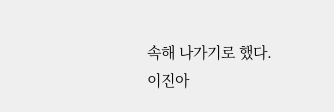속해 나가기로 했다.
이진아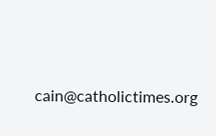cain@catholictimes.org